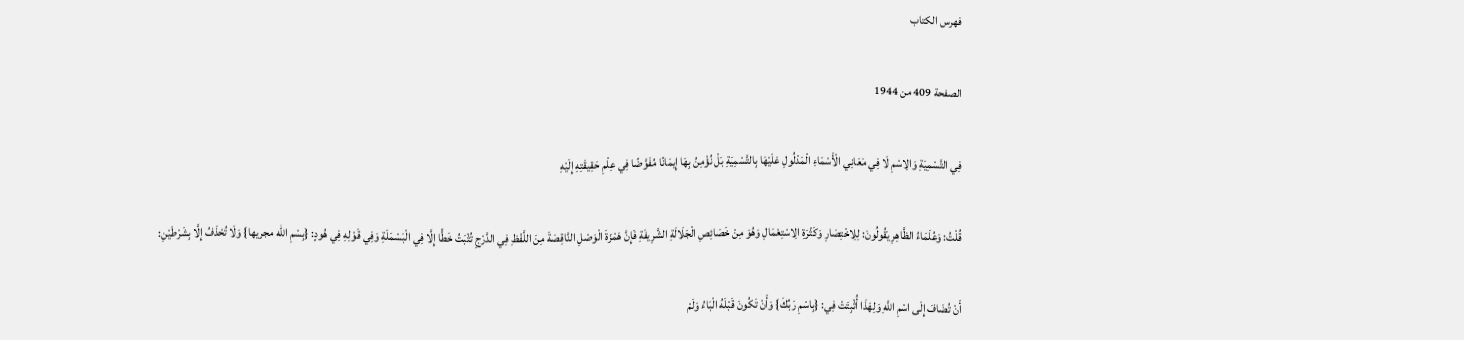فهرس الكتاب

الصفحة 409 من 1944

فِي التَّسْمِيَةِ وَالِاسْمِ لَا فِي مَعَانِي الْأَسْمَاءِ الْمَدْلُولِ عَلَيْهَا بِالتَّسْمِيَةِ بَلْ نُؤْمِنُ بِهَا إِيمَانًا مُفَوَّضًا فِي عِلْمِ حَقِيقَتِهِ إِلَيْهِ

قُلْتُ: وَعُلَمَاءُ الظَّاهِرِ يَقُولُونَ: لِلِاخْتِصَارِ وَكَثْرَةِ الِاسْتِعْمَالِ وَهُوَ مِنْ خَصَائِصِ الْجَلَالَةِ الشَّرِيفَةِ فَإِنَّ هَمْزَةَ الْوَصْلِ النَّاقِصَةَ مِنَ اللَّفْظِ فِي الدَّرْجِ تُثْبَتُ خَطًّا إِلَّا فِي الْبَسْمَلَةِ وَفِي قَوْلِهِ فِي هُودٍ: {بِسْمِ الله مجريها} وَلَا تُحْذَفُ إِلَّا بِشَرْطَيْنِ:

أَنْ تُضَافَ إِلَى اسْمِ اللَّهِ وَلِهَذَا أُثْبِتَتْ فِي: {بِاسْمِ رَبِّكَ} وَأَنْ تَكُونَ قَبْلَهُ الْبَاءُ وَلَمْ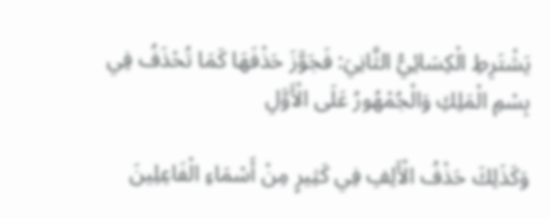يَشْتَرِطِ الْكِسَائِيُّ الثَّانِيَ: فَجَوَّزَ حَذْفَهَا كَمَا تُحْذَفُ فِي بِسْمِ الْمَلِكِ وَالْجُمْهُورُ عَلَى الْأَوَّلِ

وَكَذَلِكَ حَذْفُ الْأَلِفِ فِي كَثِيرٍ مِنْ أَسْمَاءِ الْفَاعِلِينَ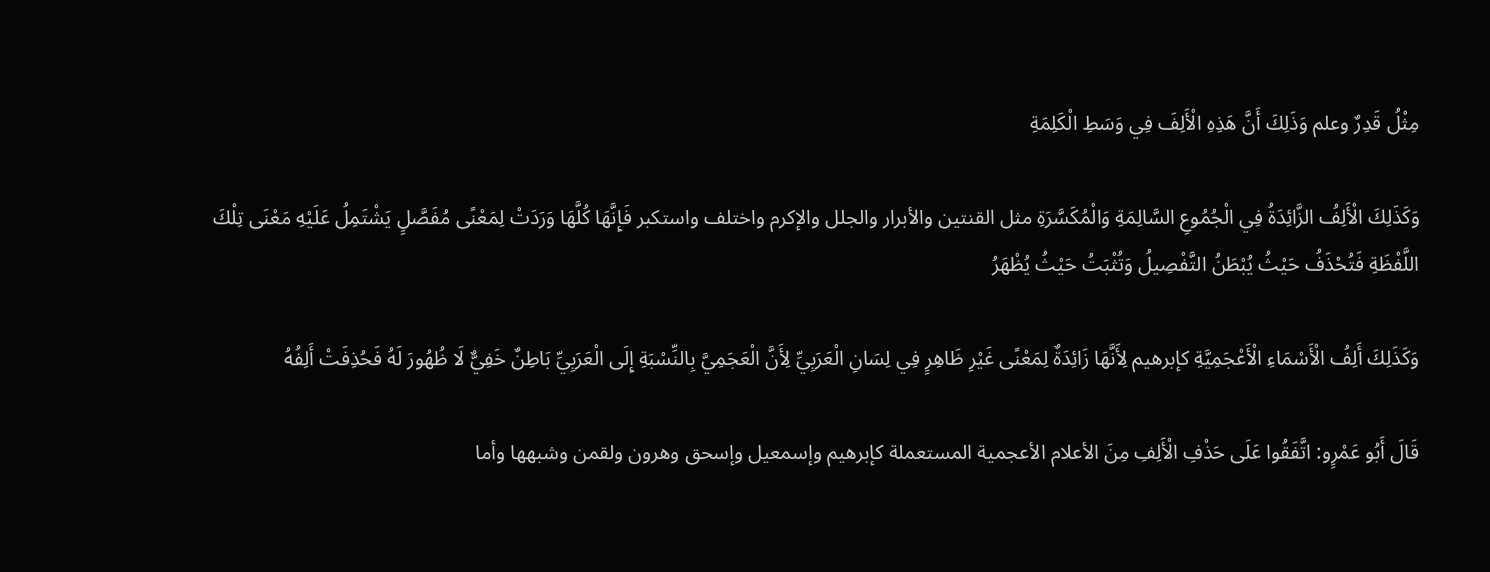مِثْلُ قَدِرٌ وعلم وَذَلِكَ أَنَّ هَذِهِ الْأَلِفَ فِي وَسَطِ الْكَلِمَةِ

وَكَذَلِكَ الْأَلِفُ الزَّائِدَةُ فِي الْجُمُوعِ السَّالِمَةِ وَالْمُكَسَّرَةِ مثل القنتين والأبرار والجلل والإكرم واختلف واستكبر فَإِنَّهَا كُلَّهَا وَرَدَتْ لِمَعْنًى مُفَصَّلٍ يَشْتَمِلُ عَلَيْهِ مَعْنَى تِلْكَ اللَّفْظَةِ فَتُحْذَفُ حَيْثُ يُبْطَنُ التَّفْصِيلُ وَتُثْبَتُ حَيْثُ يُظْهَرُ

وَكَذَلِكَ أَلِفُ الْأَسْمَاءِ الْأَعْجَمِيَّةِ كإبرهيم لِأَنَّهَا زَائِدَةٌ لِمَعْنًى غَيْرِ ظَاهِرٍ فِي لِسَانِ الْعَرَبِيِّ لِأَنَّ الْعَجَمِيَّ بِالنِّسْبَةِ إِلَى الْعَرَبِيِّ بَاطِنٌ خَفِيٌّ لَا ظُهُورَ لَهُ فَحُذِفَتْ أَلِفُهُ

قَالَ أَبُو عَمْرٍو: اتَّفَقُوا عَلَى حَذْفِ الْأَلِفِ مِنَ الأعلام الأعجمية المستعملة كإبرهيم وإسمعيل وإسحق وهرون ولقمن وشبهها وأما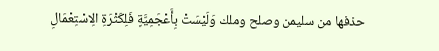حذفها من سليمن وصلح وملك وَلَيْسَتْ بِأَعْجَمِيَّةٍ فَلِكَثْرَةِ الِاسْتِعْمَالِ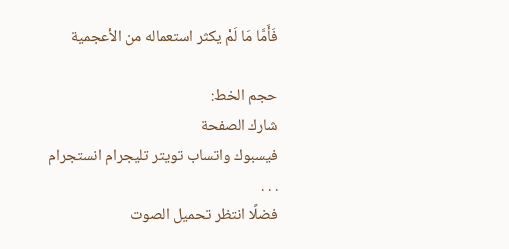فَأَمَّا مَا لَمْ يكثر استعماله من الأعجمية

حجم الخط:
شارك الصفحة
فيسبوك واتساب تويتر تليجرام انستجرام
. . .
فضلًا انتظر تحميل الصوت